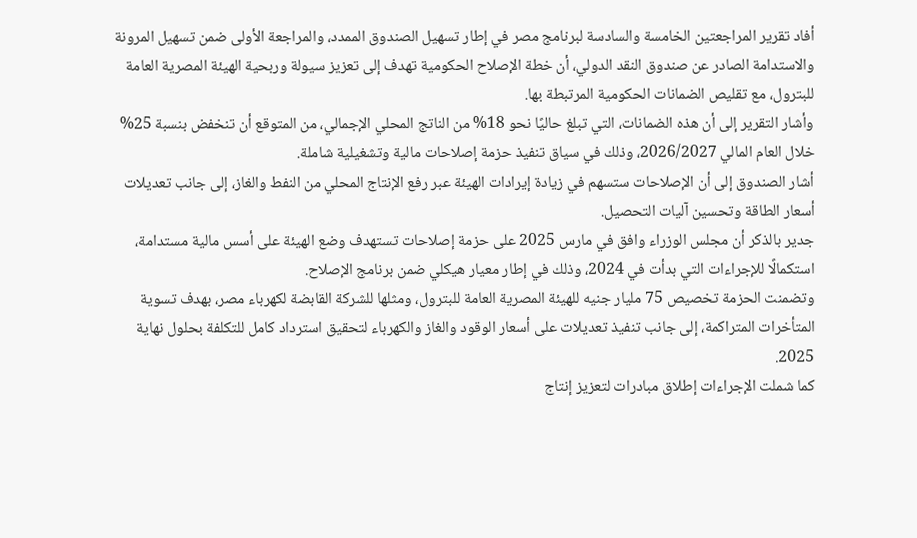أفاد تقرير المراجعتين الخامسة والسادسة لبرنامج مصر في إطار تسهيل الصندوق الممدد، والمراجعة الأولى ضمن تسهيل المرونة والاستدامة الصادر عن صندوق النقد الدولي، أن خطة الإصلاح الحكومية تهدف إلى تعزيز سيولة وربحية الهيئة المصرية العامة للبترول، مع تقليص الضمانات الحكومية المرتبطة بها.
وأشار التقرير إلى أن هذه الضمانات، التي تبلغ حاليًا نحو 18% من الناتج المحلي الإجمالي، من المتوقع أن تنخفض بنسبة 25% خلال العام المالي 2026/2027، وذلك في سياق تنفيذ حزمة إصلاحات مالية وتشغيلية شاملة.
أشار الصندوق إلى أن الإصلاحات ستسهم في زيادة إيرادات الهيئة عبر رفع الإنتاج المحلي من النفط والغاز، إلى جانب تعديلات أسعار الطاقة وتحسين آليات التحصيل.
جدير بالذكر أن مجلس الوزراء وافق في مارس 2025 على حزمة إصلاحات تستهدف وضع الهيئة على أسس مالية مستدامة، استكمالًا للإجراءات التي بدأت في 2024، وذلك في إطار معيار هيكلي ضمن برنامج الإصلاح.
وتضمنت الحزمة تخصيص 75 مليار جنيه للهيئة المصرية العامة للبترول، ومثلها للشركة القابضة لكهرباء مصر، بهدف تسوية المتأخرات المتراكمة، إلى جانب تنفيذ تعديلات على أسعار الوقود والغاز والكهرباء لتحقيق استرداد كامل للتكلفة بحلول نهاية 2025.
كما شملت الإجراءات إطلاق مبادرات لتعزيز إنتاج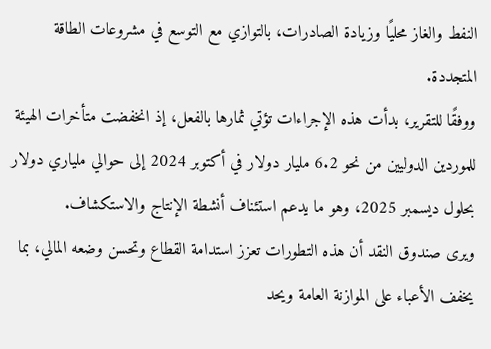النفط والغاز محليًا وزيادة الصادرات، بالتوازي مع التوسع في مشروعات الطاقة المتجددة.
ووفقًا للتقرير، بدأت هذه الإجراءات تؤتي ثمارها بالفعل، إذ انخفضت متأخرات الهيئة للموردين الدوليين من نحو 6.2 مليار دولار في أكتوبر 2024 إلى حوالي ملياري دولار بحلول ديسمبر 2025، وهو ما يدعم استئناف أنشطة الإنتاج والاستكشاف.
ويرى صندوق النقد أن هذه التطورات تعزز استدامة القطاع وتحسن وضعه المالي، بما يخفف الأعباء على الموازنة العامة ويحد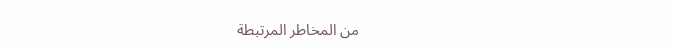من المخاطر المرتبطة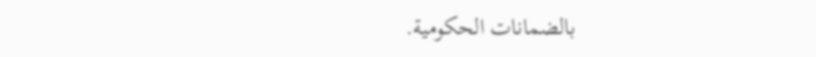بالضمانات الحكومية.